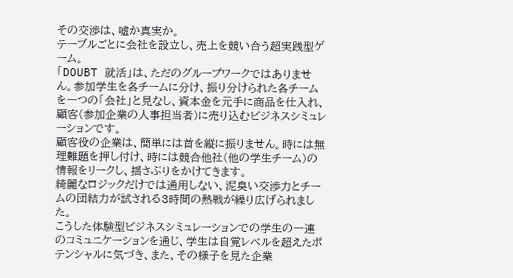その交渉は、嘘か真実か。
テーブルごとに会社を設立し、売上を競い合う超実践型ゲーム。
「DOUBT 就活」は、ただのグループワークではありません。参加学生を各チームに分け、振り分けられた各チームを一つの「会社」と見なし、資本金を元手に商品を仕入れ、顧客(参加企業の人事担当者)に売り込むビジネスシミュレーションです。
顧客役の企業は、簡単には首を縦に振りません。時には無理難題を押し付け、時には競合他社(他の学生チーム)の情報をリークし、揺さぶりをかけてきます。
綺麗なロジックだけでは通用しない、泥臭い交渉力とチームの団結力が試される3時間の熱戦が繰り広げられました。
こうした体験型ビジネスシミュレーションでの学生の一連のコミュニケーションを通じ、学生は自覚レベルを超えたポテンシャルに気づき、また、その様子を見た企業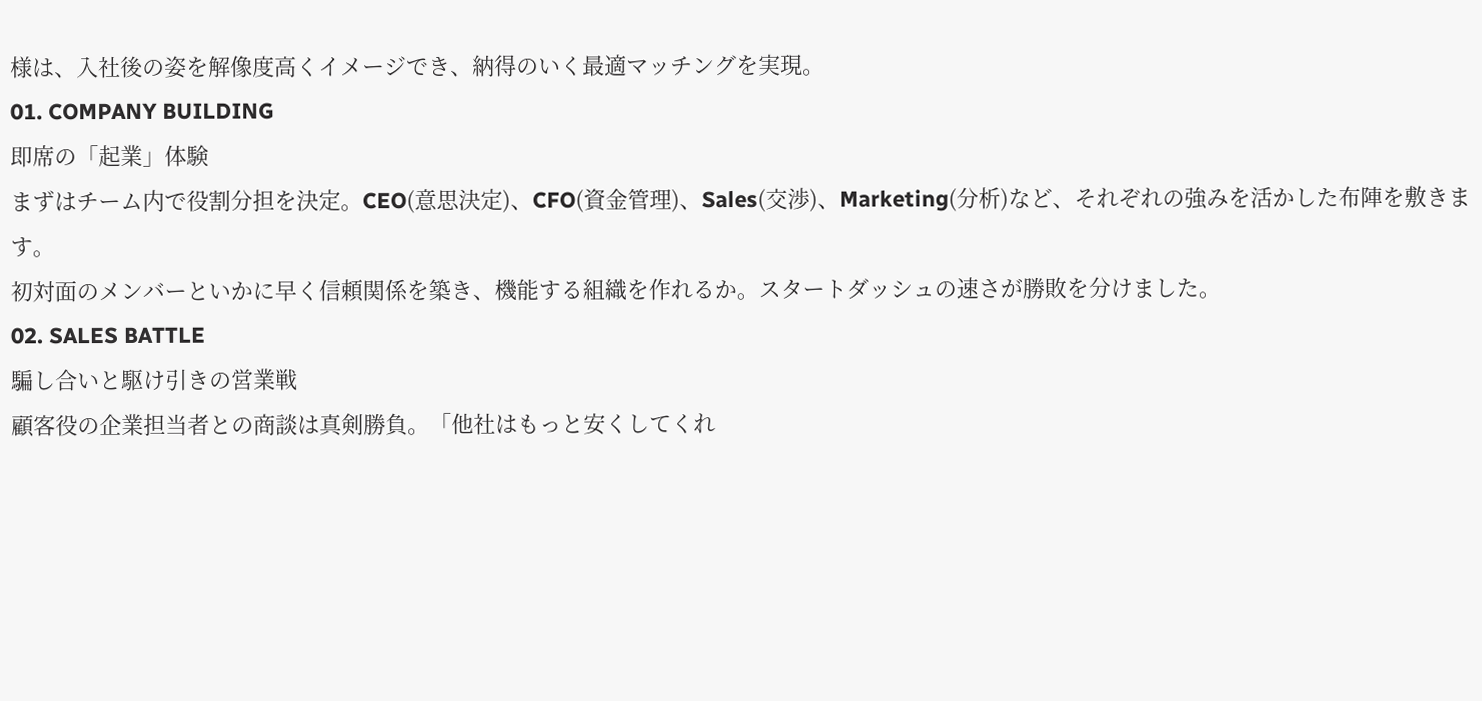様は、入社後の姿を解像度高くイメージでき、納得のいく最適マッチングを実現。
01. COMPANY BUILDING
即席の「起業」体験
まずはチーム内で役割分担を決定。CEO(意思決定)、CFO(資金管理)、Sales(交渉)、Marketing(分析)など、それぞれの強みを活かした布陣を敷きます。
初対面のメンバーといかに早く信頼関係を築き、機能する組織を作れるか。スタートダッシュの速さが勝敗を分けました。
02. SALES BATTLE
騙し合いと駆け引きの営業戦
顧客役の企業担当者との商談は真剣勝負。「他社はもっと安くしてくれ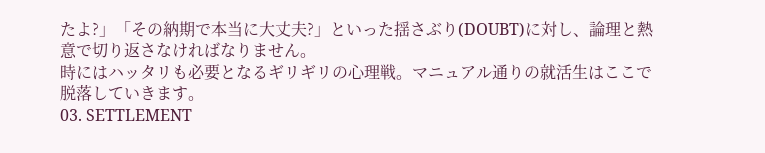たよ?」「その納期で本当に大丈夫?」といった揺さぶり(DOUBT)に対し、論理と熱意で切り返さなければなりません。
時にはハッタリも必要となるギリギリの心理戦。マニュアル通りの就活生はここで脱落していきます。
03. SETTLEMENT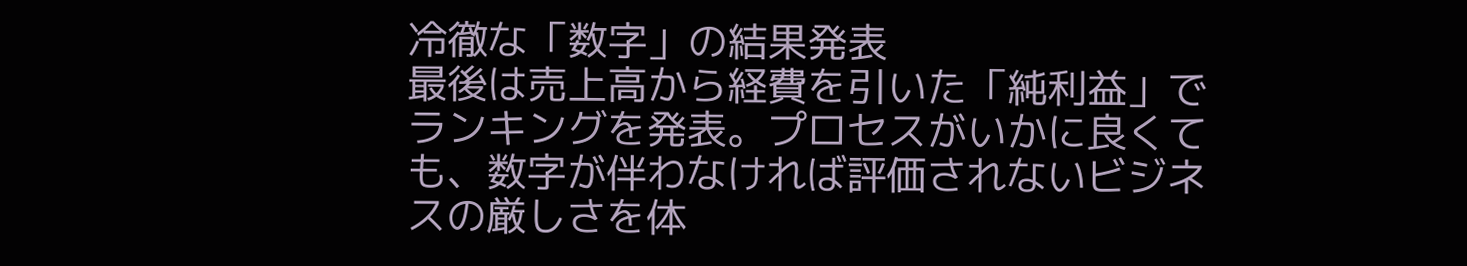冷徹な「数字」の結果発表
最後は売上高から経費を引いた「純利益」でランキングを発表。プロセスがいかに良くても、数字が伴わなければ評価されないビジネスの厳しさを体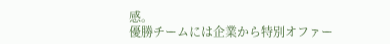感。
優勝チームには企業から特別オファー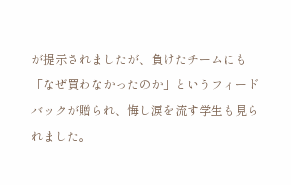が提示されましたが、負けたチームにも「なぜ買わなかったのか」というフィードバックが贈られ、悔し涙を流す学生も見られました。